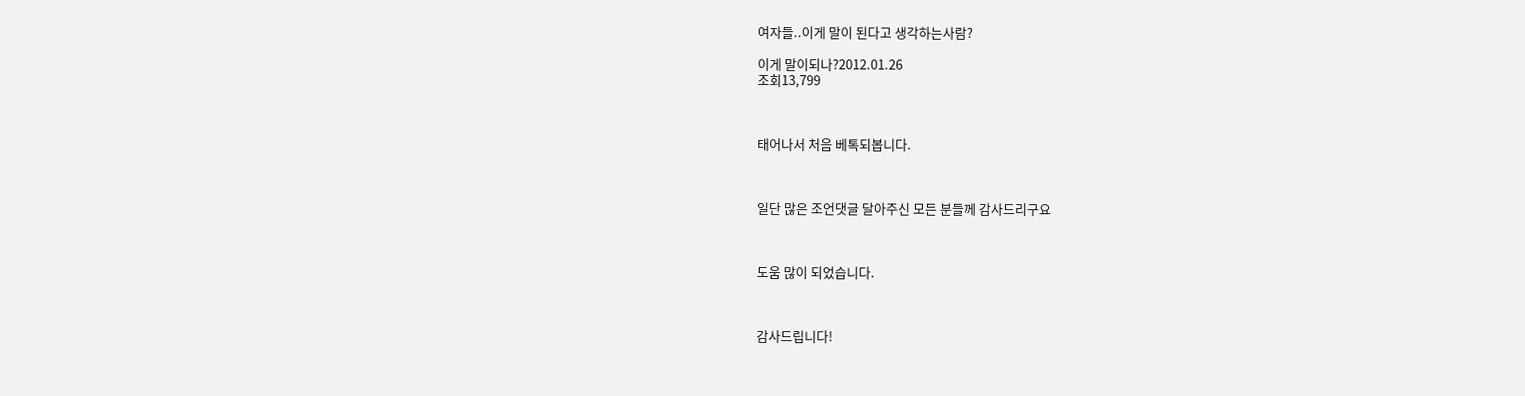여자들..이게 말이 된다고 생각하는사람?

이게 말이되나?2012.01.26
조회13,799



태어나서 처음 베톡되봅니다.



일단 많은 조언댓글 달아주신 모든 분들께 감사드리구요



도움 많이 되었습니다.



감사드립니다!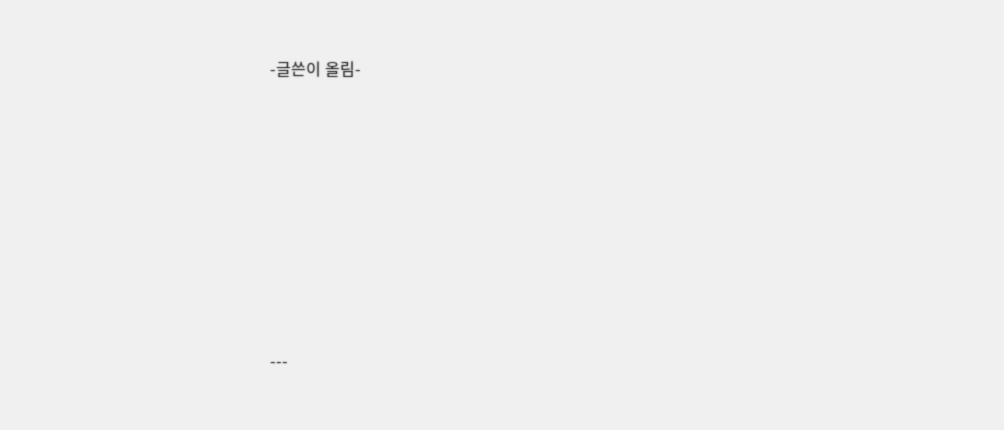-글쓴이 올림-











---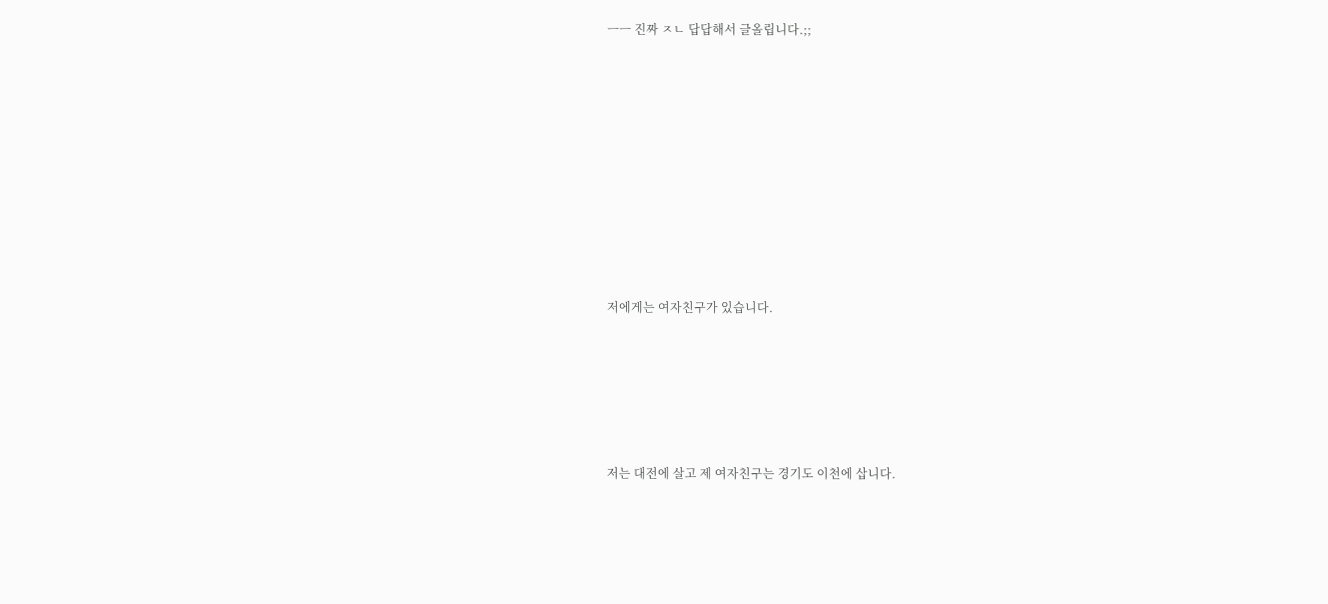ㅡㅡ 진짜 ㅈㄴ 답답해서 글올립니다.;;









저에게는 여자친구가 있습니다.





저는 대전에 살고 제 여자친구는 경기도 이천에 삽니다.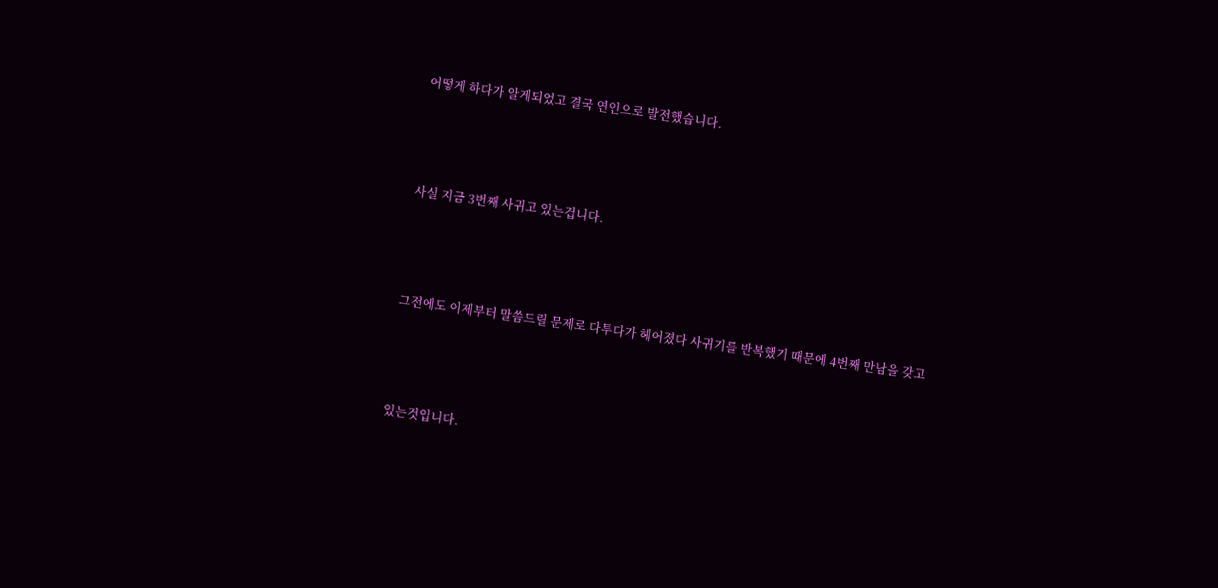어떻게 하다가 알게되었고 결국 연인으로 발전했습니다.





사실 지금 3번째 사귀고 있는겁니다.





그전에도 이제부터 말씀드릴 문제로 다투다가 헤어졌다 사귀기를 반복했기 때문에 4번째 만남을 갖고





있는것입니다.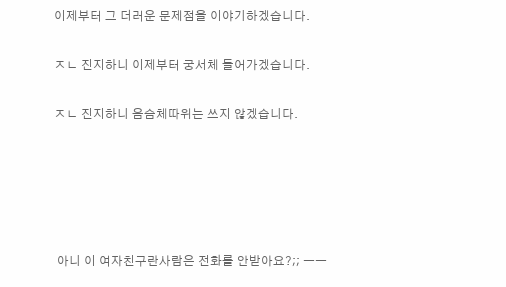이제부터 그 더러운 문제점을 이야기하겠습니다.

ㅈㄴ 진지하니 이제부터 궁서체 들어가겠습니다.

ㅈㄴ 진지하니 음슴체따위는 쓰지 않겠습니다.





 아니 이 여자친구란사람은 전화를 안받아요?;; ㅡㅡ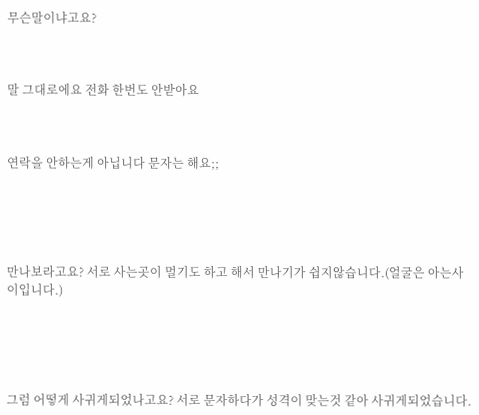무슨말이냐고요?



말 그대로에요 전화 한번도 안받아요



연락을 안하는게 아닙니다 문자는 해요;;





만나보라고요? 서로 사는곳이 멀기도 하고 해서 만나기가 쉽지않습니다.(얼굴은 아는사이입니다.)





그럼 어떻게 사귀게되었나고요? 서로 문자하다가 성격이 맞는것 같아 사귀게되었습니다.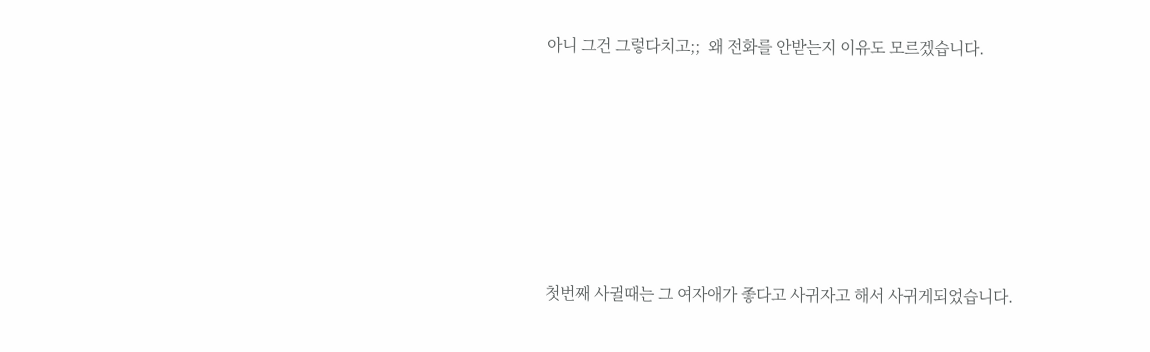아니 그건 그렇다치고;;  왜 전화를 안받는지 이유도 모르겠습니다.









첫번째 사귈때는 그 여자애가 좋다고 사귀자고 해서 사귀게되었습니다.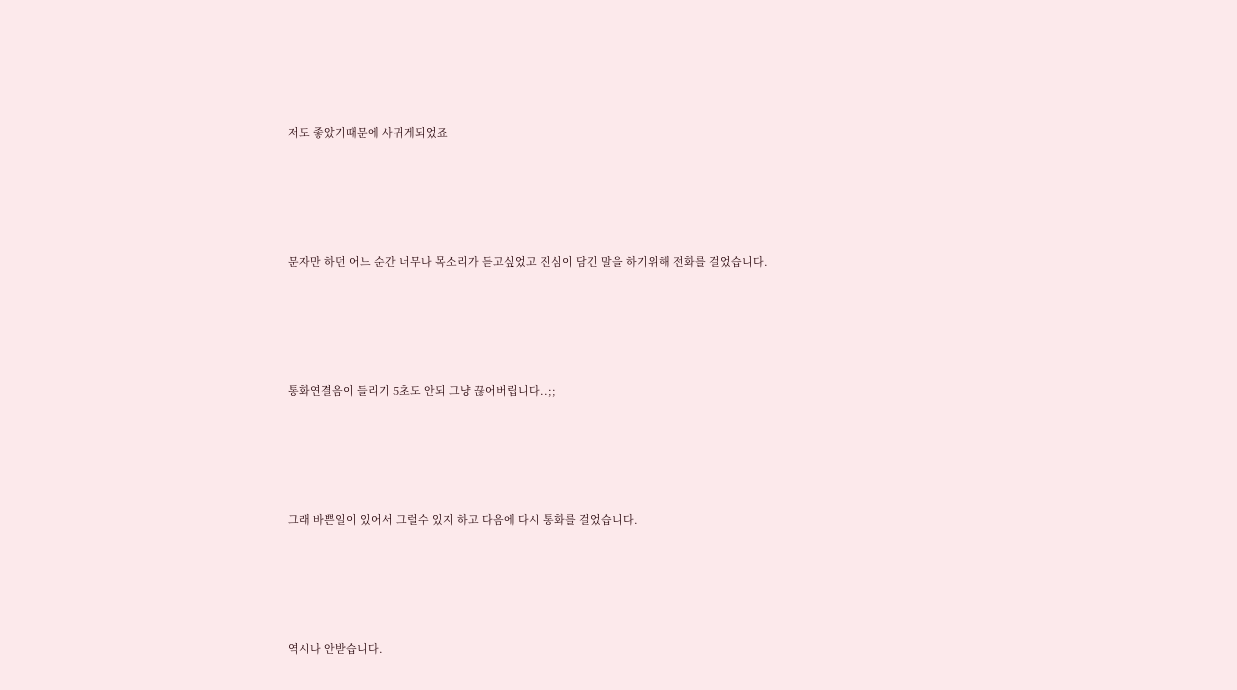저도 좋았기때문에 사귀게되었죠





문자만 하던 어느 순간 너무나 목소리가 듣고싶었고 진심이 담긴 말을 하기위해 전화를 걸었습니다.





통화연결음이 들리기 5초도 안되 그냥 끊어버립니다..;;





그래 바쁜일이 있어서 그럴수 있지 하고 다음에 다시 통화를 걸었습니다.





역시나 안받습니다.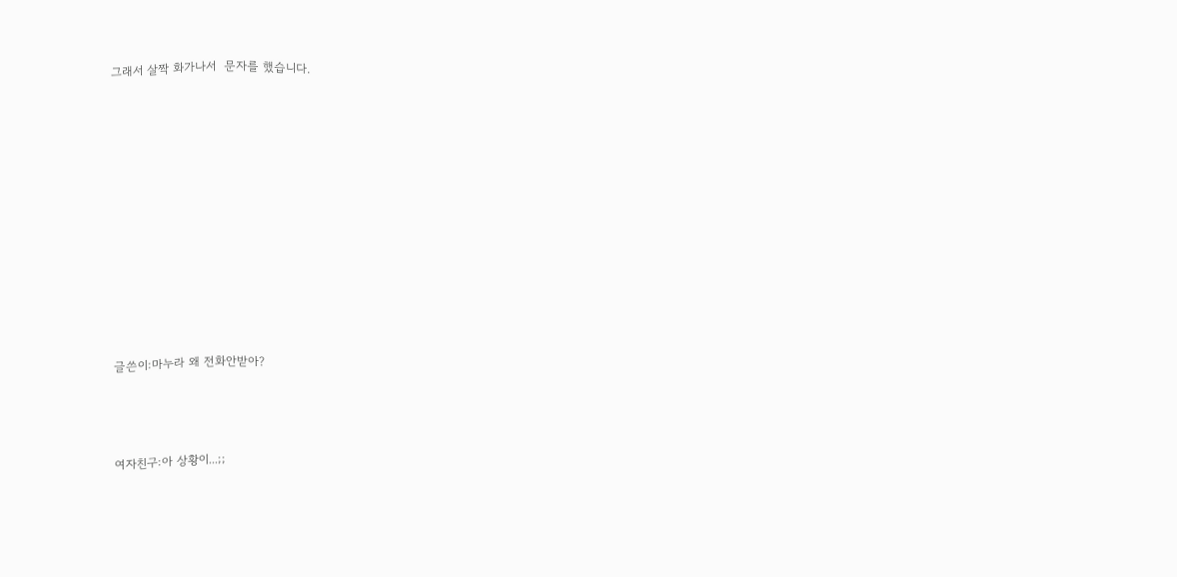그래서 살짝 화가나서  문자를 했습니다.











글쓴이:마누라 왜 전화안받아?



여자친구:아 상황이...;;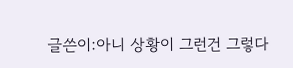글쓴이:아니 상황이 그런건 그렇다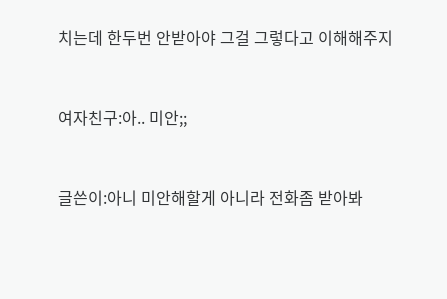치는데 한두번 안받아야 그걸 그렇다고 이해해주지



여자친구:아.. 미안;;



글쓴이:아니 미안해할게 아니라 전화좀 받아봐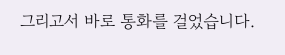그리고서 바로 통화를 걸었습니다.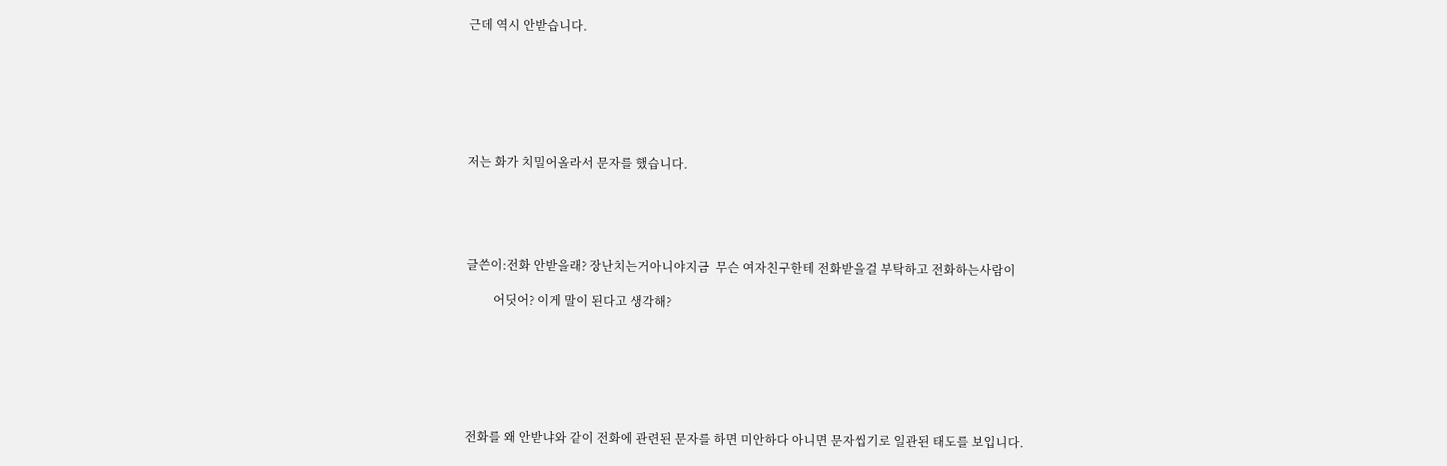근데 역시 안받습니다.







저는 화가 치밀어올라서 문자를 했습니다.





글쓴이:전화 안받을래? 장난치는거아니야지금  무슨 여자친구한테 전화받을걸 부탁하고 전화하는사람이

         어딧어? 이게 말이 된다고 생각해?







전화를 왜 안받냐와 같이 전화에 관련된 문자를 하면 미안하다 아니면 문자씹기로 일관된 태도를 보입니다.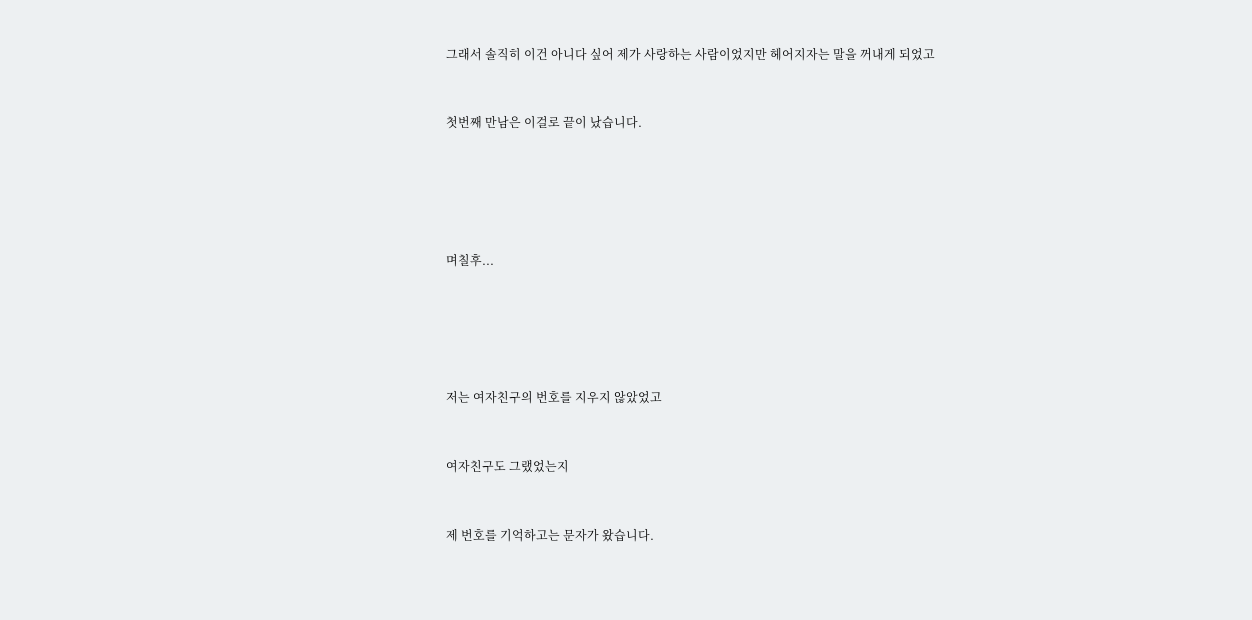그래서 솔직히 이건 아니다 싶어 제가 사랑하는 사람이었지만 헤어지자는 말을 꺼내게 되었고



첫번째 만남은 이걸로 끝이 났습니다.







며칠후...







저는 여자친구의 번호를 지우지 않았었고



여자친구도 그랬었는지



제 번호를 기억하고는 문자가 왔습니다.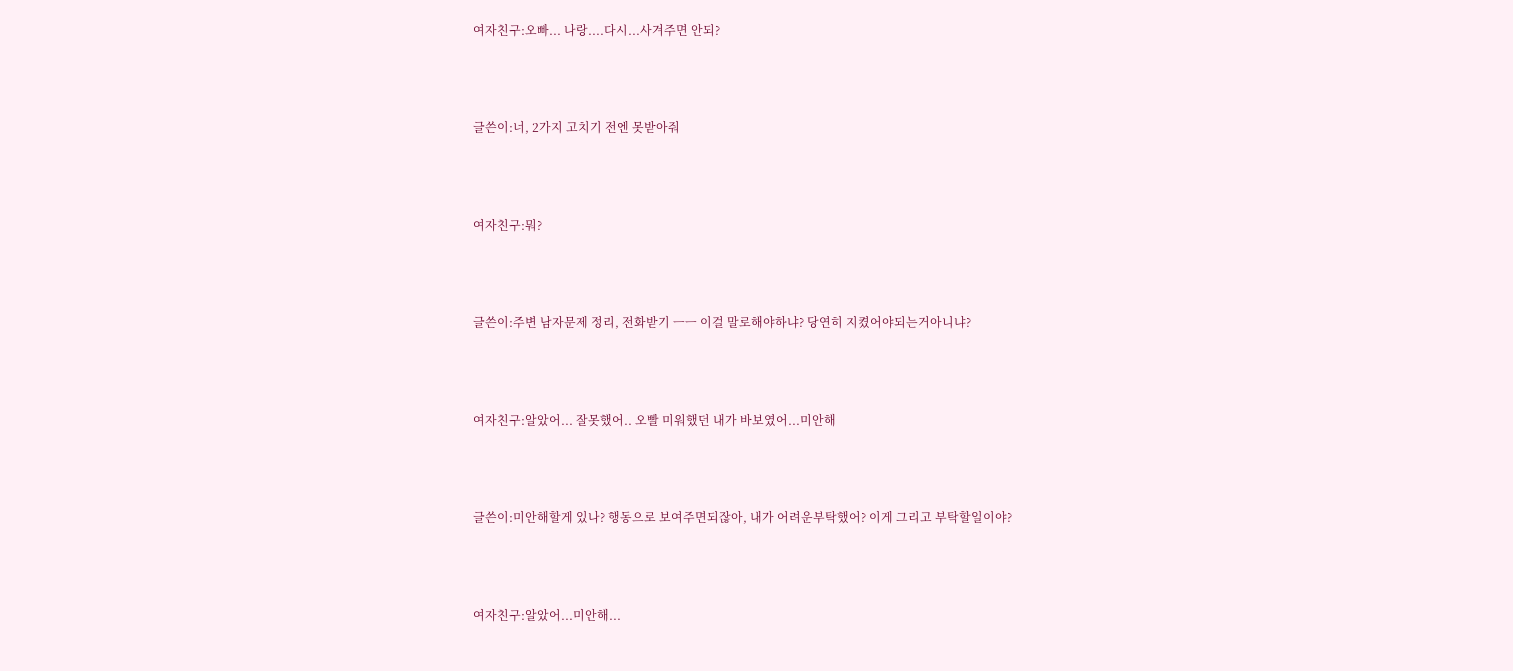여자친구:오빠... 나랑....다시...사겨주면 안되?



글쓴이:너, 2가지 고치기 전엔 못받아줘



여자친구:뭐?



글쓴이:주변 남자문제 정리, 전화받기 ㅡㅡ 이걸 말로해야하냐? 당연히 지켰어야되는거아니냐?



여자친구:알았어... 잘못했어.. 오빨 미워했던 내가 바보였어...미안해



글쓴이:미안해할게 있나? 행동으로 보여주면되잖아, 내가 어려운부탁했어? 이게 그리고 부탁할일이야?



여자친구:알았어...미안해...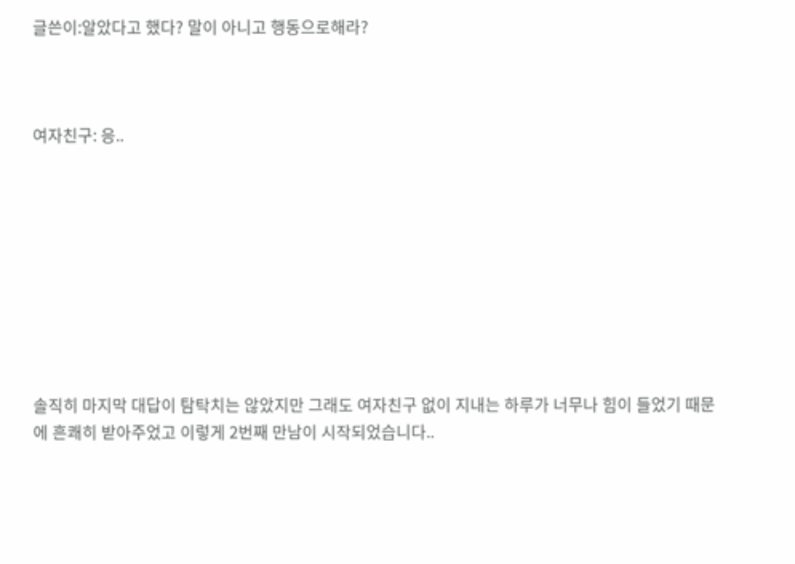글쓴이:알았다고 했다? 말이 아니고 행동으로해라?



여자친구: 응..









솔직히 마지막 대답이 탐탁치는 않았지만 그래도 여자친구 없이 지내는 하루가 너무나 힘이 들었기 때문에 흔쾌히 받아주었고 이렇게 2번째 만남이 시작되었습니다..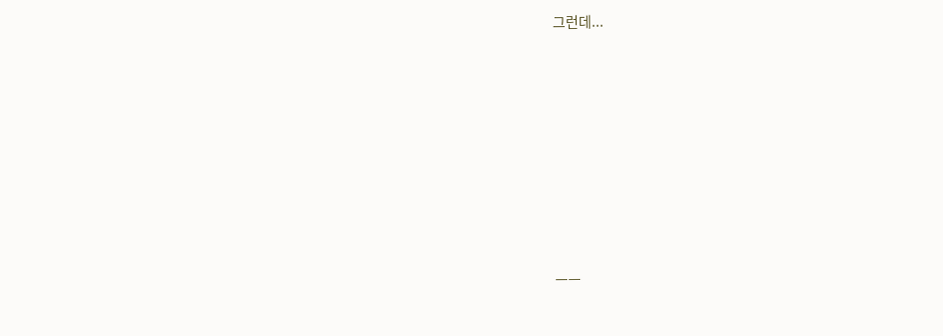그런데...









ㅡㅡ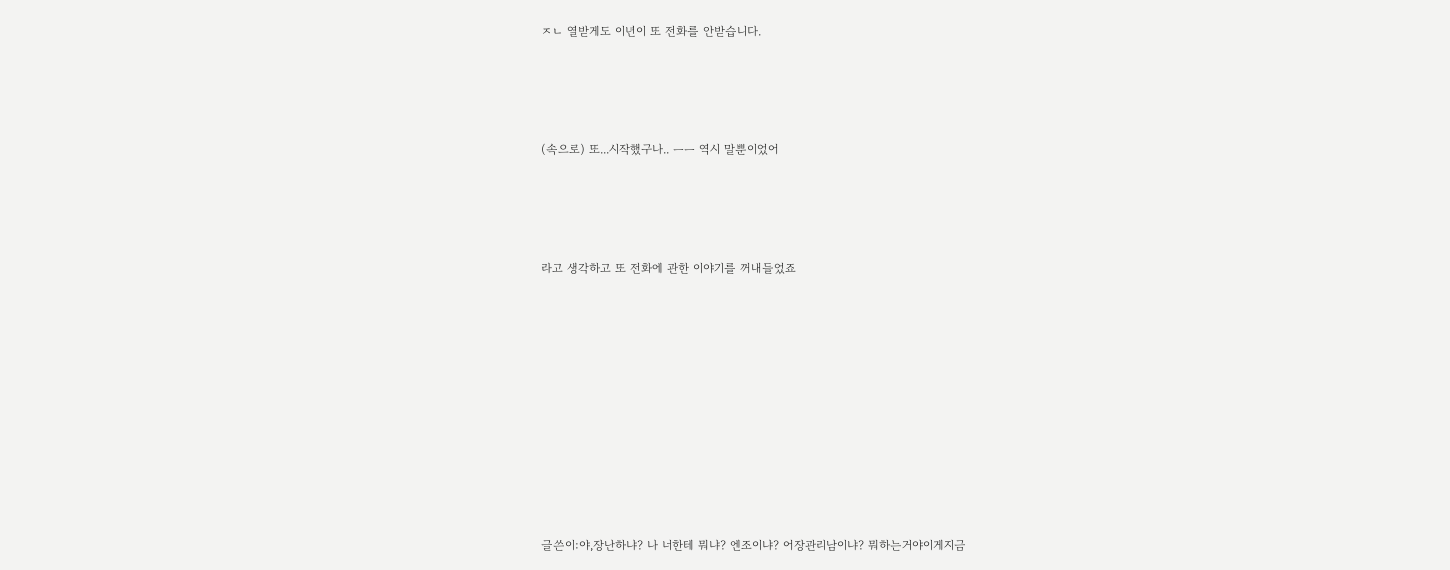ㅈㄴ 열받게도 이년이 또 전화를 안받습니다.





(속으로) 또...시작했구나.. ㅡㅡ 역시 말뿐이었어





라고 생각하고 또 전화에 관한 이야기를 꺼내들었죠













글쓴이:야,장난하냐? 나 너한테 뭐냐? 엔조이냐? 어장관리남이냐? 뭐하는거야이게지금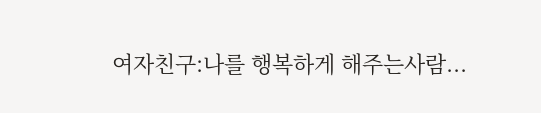여자친구:나를 행복하게 해주는사람...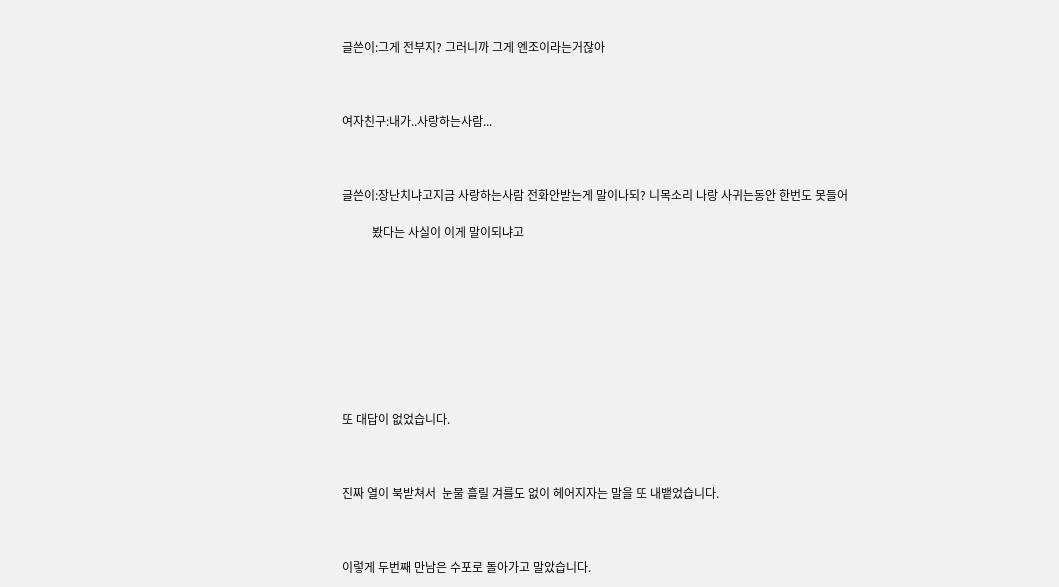글쓴이:그게 전부지? 그러니까 그게 엔조이라는거잖아



여자친구:내가..사랑하는사람...



글쓴이:장난치냐고지금 사랑하는사람 전화안받는게 말이나되? 니목소리 나랑 사귀는동안 한번도 못들어

          봤다는 사실이 이게 말이되냐고









또 대답이 없었습니다.



진짜 열이 북받쳐서  눈물 흘릴 겨를도 없이 헤어지자는 말을 또 내뱉었습니다.



이렇게 두번째 만남은 수포로 돌아가고 말았습니다.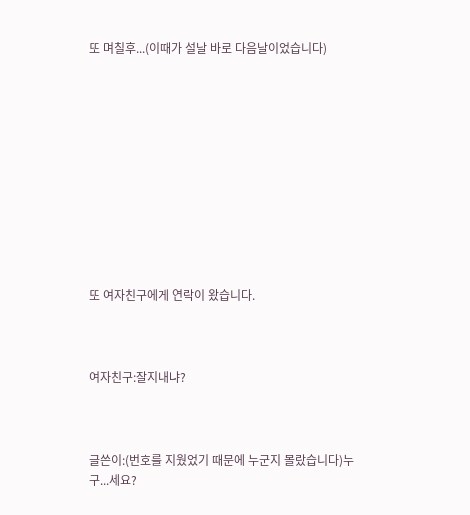또 며칠후...(이때가 설날 바로 다음날이었습니다)











또 여자친구에게 연락이 왔습니다.



여자친구:잘지내냐?



글쓴이:(번호를 지웠었기 때문에 누군지 몰랐습니다)누구...세요?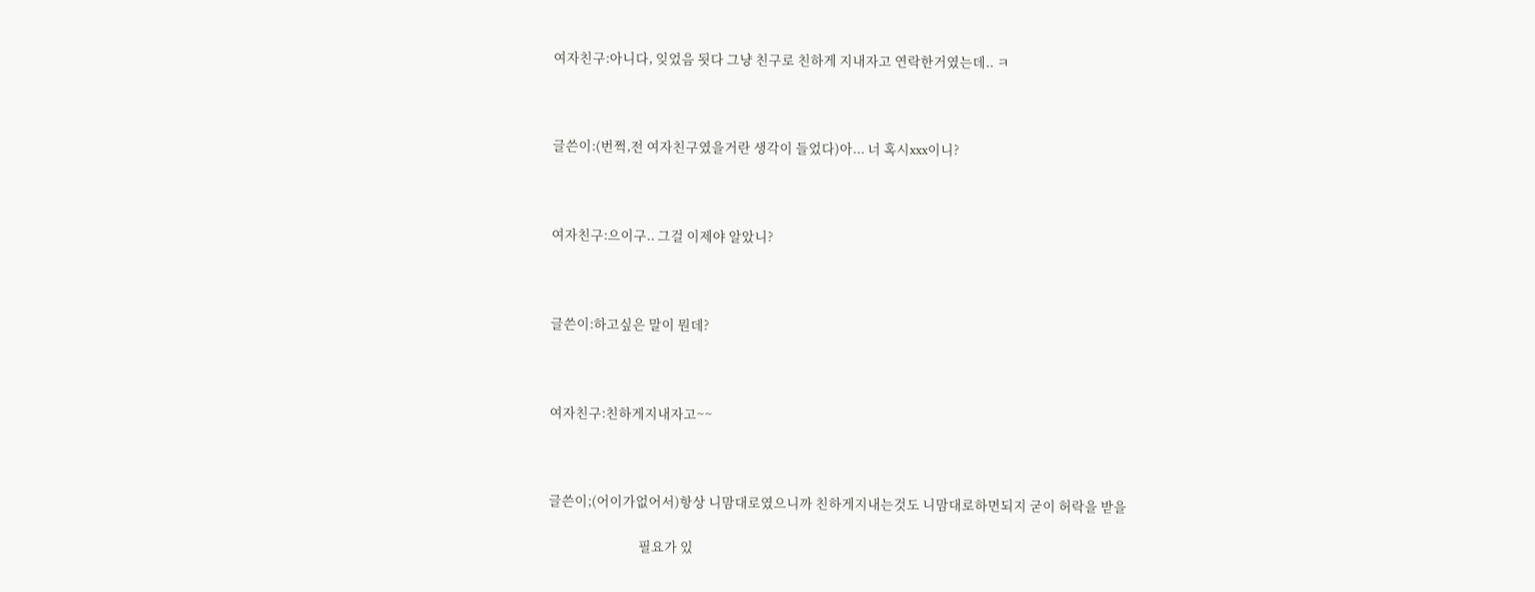여자친구:아니다, 잊었음 됫다 그냥 친구로 친하게 지내자고 연락한거였는데.. ㅋ



글쓴이:(번쩍,전 여자친구였을거란 생각이 들었다)아... 너 혹시xxx이니?



여자친구:으이구.. 그걸 이제야 알았니?



글쓴이:하고싶은 말이 뭔데?



여자친구:친하게지내자고~~



글쓴이;(어이가없어서)항상 니맘대로였으니까 친하게지내는것도 니맘대로하면되지 굳이 허락을 받을

                              필요가 있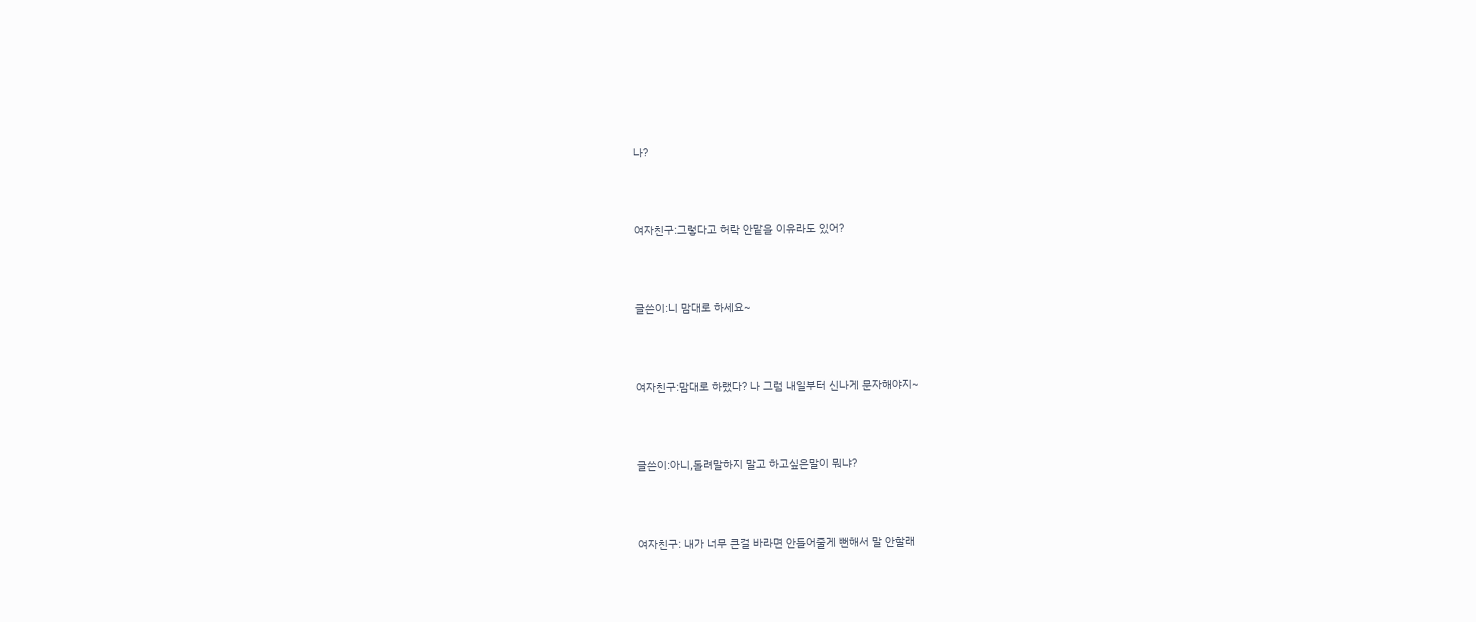나?



여자친구:그렇다고 허락 안맡을 이유라도 있어?



글쓴이:니 맘대로 하세요~



여자친구:맘대로 하랬다? 나 그럼 내일부터 신나게 문자해야지~



글쓴이:아니,돌려말하지 말고 하고싶은말이 뭐냐?



여자친구: 내가 너무 큰걸 바라면 안들어줄게 뻔해서 말 안할래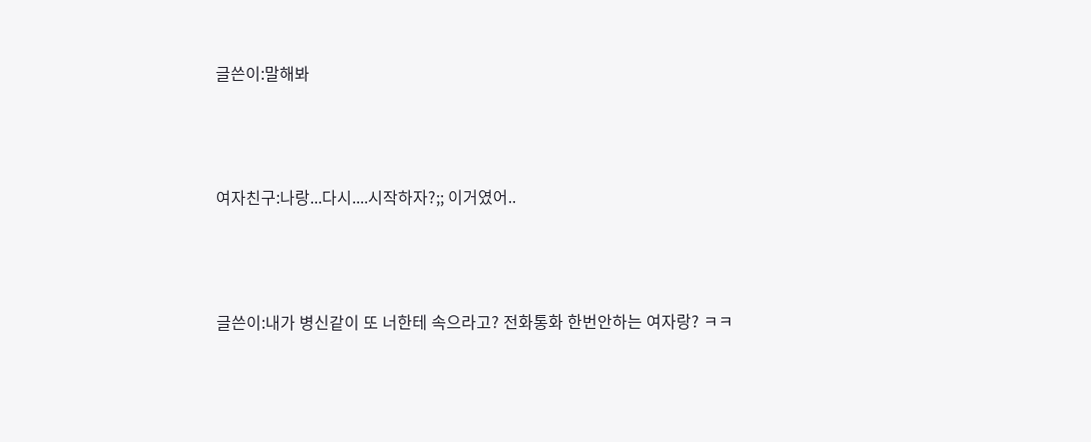글쓴이:말해봐



여자친구:나랑...다시....시작하자?;; 이거였어..



글쓴이:내가 병신같이 또 너한테 속으라고? 전화통화 한번안하는 여자랑? ㅋㅋ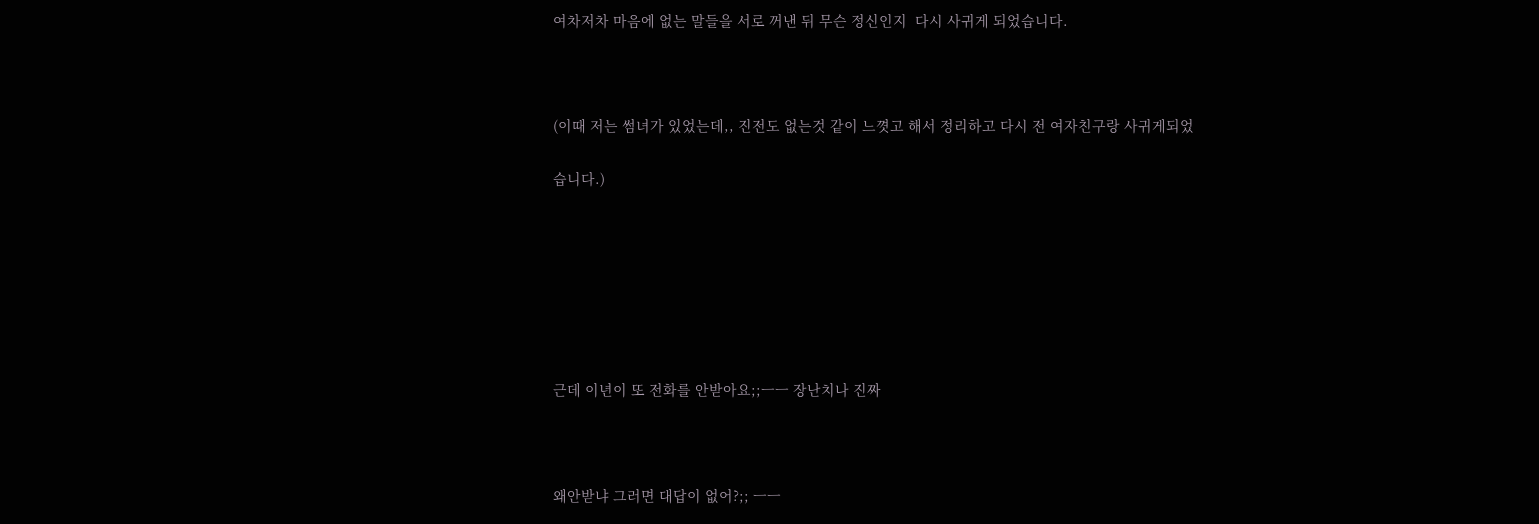여차저차 마음에 없는 말들을 서로 꺼낸 뒤 무슨 정신인지  다시 사귀게 되었습니다.



(이때 저는 썸녀가 있었는데,, 진전도 없는것 같이 느꼇고 해서 정리하고 다시 전 여자친구랑 사귀게되었

습니다.)







근데 이년이 또 전화를 안받아요;;ㅡㅡ 장난치나 진짜



왜안받냐 그러면 대답이 없어?;; ㅡㅡ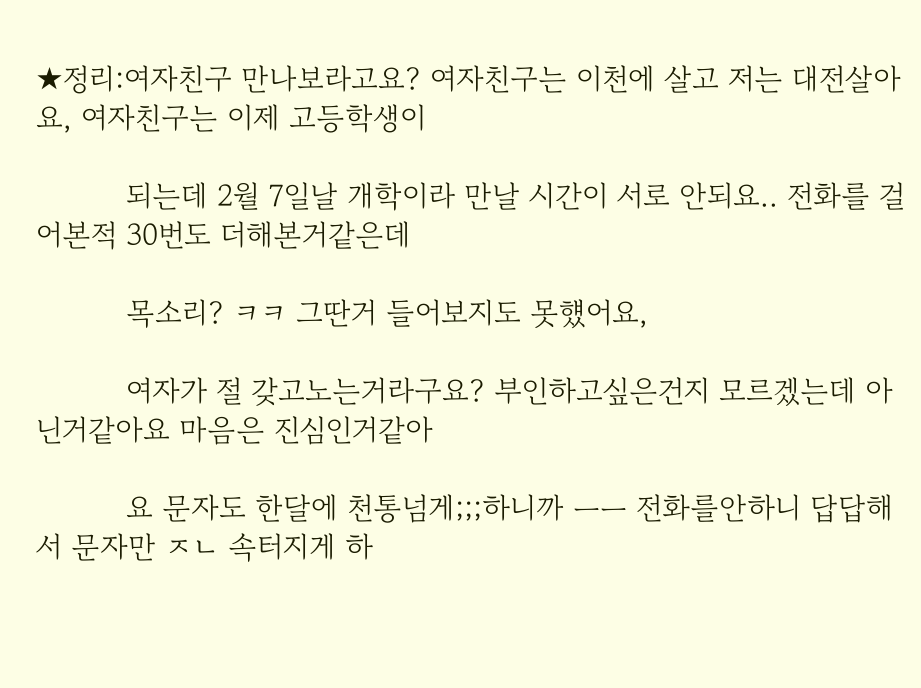★정리:여자친구 만나보라고요? 여자친구는 이천에 살고 저는 대전살아요, 여자친구는 이제 고등학생이

          되는데 2월 7일날 개학이라 만날 시간이 서로 안되요.. 전화를 걸어본적 30번도 더해본거같은데

          목소리? ㅋㅋ 그딴거 들어보지도 못헀어요,

          여자가 절 갖고노는거라구요? 부인하고싶은건지 모르겠는데 아닌거같아요 마음은 진심인거같아

          요 문자도 한달에 천통넘게;;;하니까 ㅡㅡ 전화를안하니 답답해서 문자만 ㅈㄴ 속터지게 하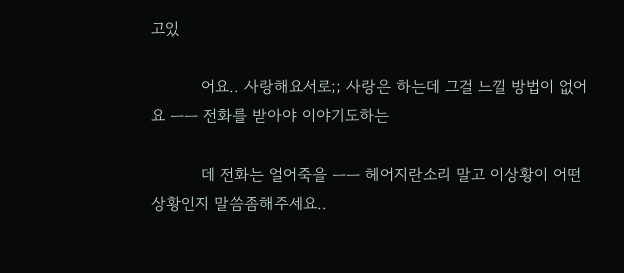고있

          어요.. 사랑해요서로;; 사랑은 하는데 그걸 느낄 방법이 없어요 ㅡㅡ 전화를 받아야 이야기도하는

          데 전화는 얼어죽을 ㅡㅡ 헤어지란소리 말고 이상황이 어떤상황인지 말씀좀해주세요..